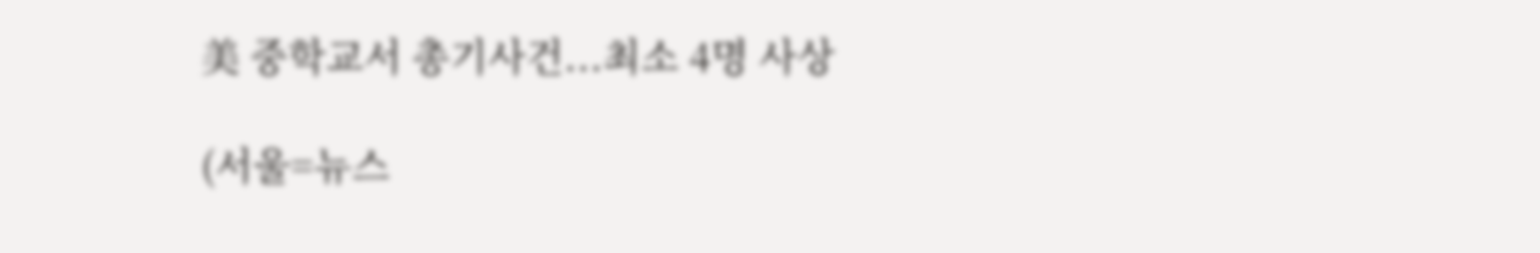美 중학교서 총기사건...최소 4명 사상

(서울=뉴스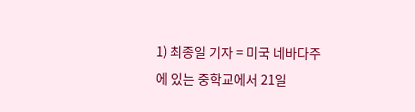1) 최종일 기자 = 미국 네바다주에 있는 중학교에서 21일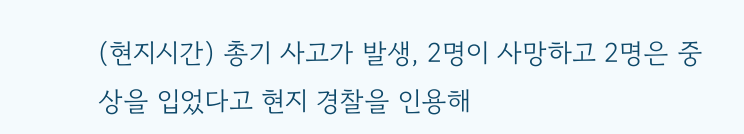(현지시간) 총기 사고가 발생, 2명이 사망하고 2명은 중상을 입었다고 현지 경찰을 인용해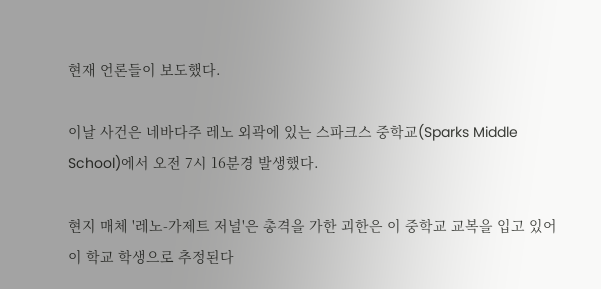현재 언론들이 보도했다.

이날 사건은 네바다주 레노 외곽에 있는 스파크스 중학교(Sparks Middle School)에서 오전 7시 16분경 발생했다.

현지 매체 '레노-가제트 저널'은 총격을 가한 괴한은 이 중학교 교복을 입고 있어 이 학교 학생으로 추정된다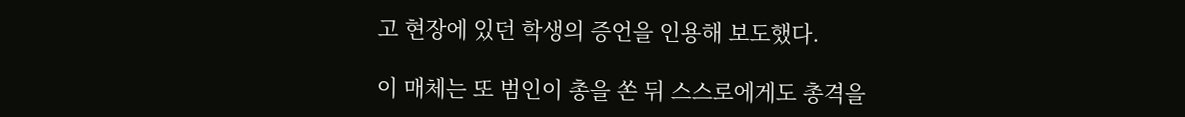고 현장에 있던 학생의 증언을 인용해 보도했다.

이 매체는 또 범인이 총을 쏜 뒤 스스로에게도 총격을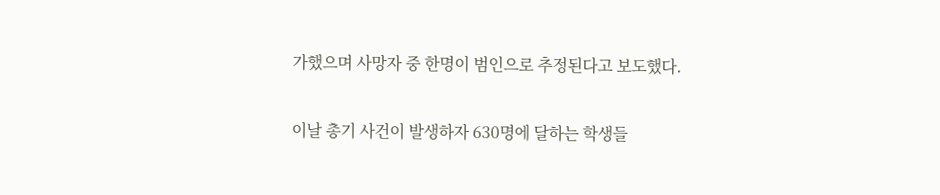가했으며 사망자 중 한명이 범인으로 추정된다고 보도했다.

이날 총기 사건이 발생하자 630명에 달하는 학생들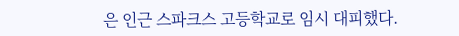은 인근 스파크스 고등학교로 임시 대피했다.